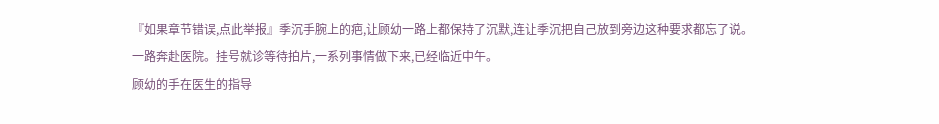『如果章节错误,点此举报』季沉手腕上的疤,让顾幼一路上都保持了沉默,连让季沉把自己放到旁边这种要求都忘了说。
一路奔赴医院。挂号就诊等待拍片,一系列事情做下来,已经临近中午。
顾幼的手在医生的指导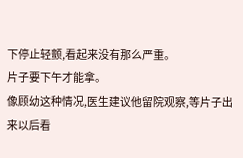下停止轻颤,看起来没有那么严重。
片子要下午才能拿。
像顾幼这种情况,医生建议他留院观察,等片子出来以后看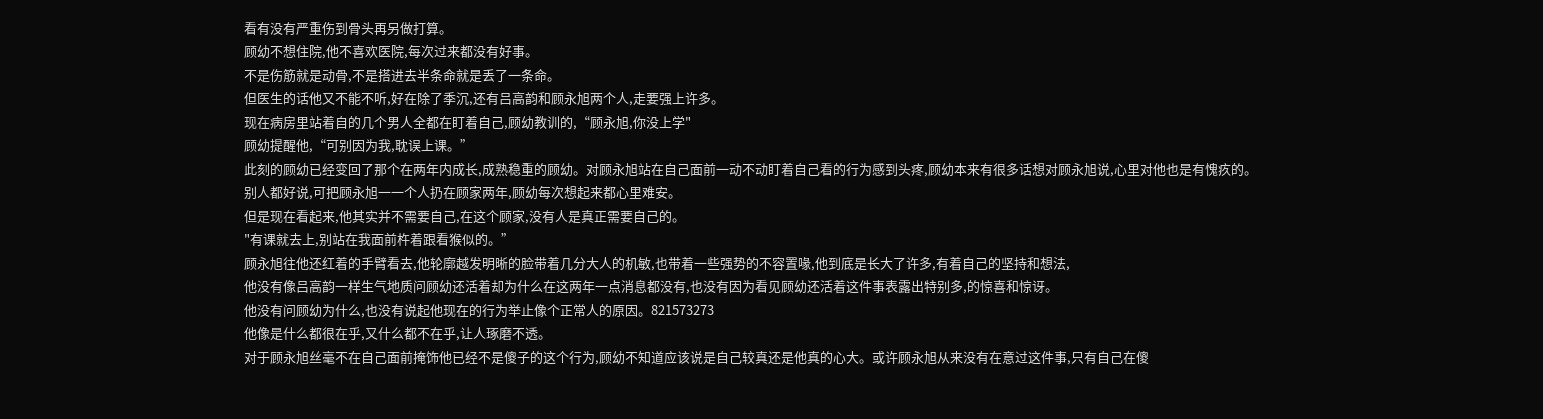看有没有严重伤到骨头再另做打算。
顾幼不想住院,他不喜欢医院,每次过来都没有好事。
不是伤筋就是动骨,不是搭进去半条命就是丢了一条命。
但医生的话他又不能不听,好在除了季沉,还有吕高韵和顾永旭两个人,走要强上许多。
现在病房里站着自的几个男人全都在盯着自己,顾幼教训的,“顾永旭,你没上学"
顾幼提醒他,“可别因为我,耽误上课。”
此刻的顾幼已经变回了那个在两年内成长,成熟稳重的顾幼。对顾永旭站在自己面前一动不动盯着自己看的行为感到头疼,顾幼本来有很多话想对顾永旭说,心里对他也是有愧疚的。
别人都好说,可把顾永旭一一个人扔在顾家两年,顾幼每次想起来都心里难安。
但是现在看起来,他其实并不需要自己,在这个顾家,没有人是真正需要自己的。
"有课就去上,别站在我面前杵着跟看猴似的。”
顾永旭往他还红着的手臂看去,他轮廓越发明晰的脸带着几分大人的机敏,也带着一些强势的不容置喙,他到底是长大了许多,有着自己的坚持和想法,
他没有像吕高韵一样生气地质问顾幼还活着却为什么在这两年一点消息都没有,也没有因为看见顾幼还活着这件事表露出特别多,的惊喜和惊讶。
他没有问顾幼为什么,也没有说起他现在的行为举止像个正常人的原因。821573273
他像是什么都很在乎,又什么都不在乎,让人琢磨不透。
对于顾永旭丝毫不在自己面前掩饰他已经不是傻子的这个行为,顾幼不知道应该说是自己较真还是他真的心大。或许顾永旭从来没有在意过这件事,只有自己在傻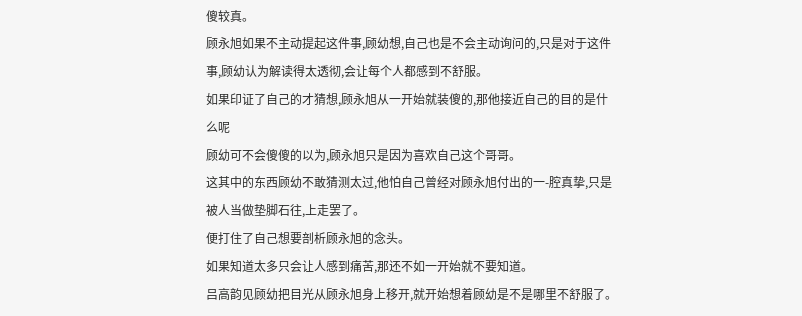傻较真。
顾永旭如果不主动提起这件事,顾幼想,自己也是不会主动询问的,只是对于这件事,顾幼认为解读得太透彻,会让每个人都感到不舒服。
如果印证了自己的才猜想,顾永旭从一开始就装傻的,那他接近自己的目的是什么呢
顾幼可不会傻傻的以为,顾永旭只是因为喜欢自己这个哥哥。
这其中的东西顾幼不敢猜测太过,他怕自己曾经对顾永旭付出的一-腔真挚,只是被人当做垫脚石往,上走罢了。
便打住了自己想要剖析顾永旭的念头。
如果知道太多只会让人感到痛苦,那还不如一开始就不要知道。
吕高韵见顾幼把目光从顾永旭身上移开,就开始想着顾幼是不是哪里不舒服了。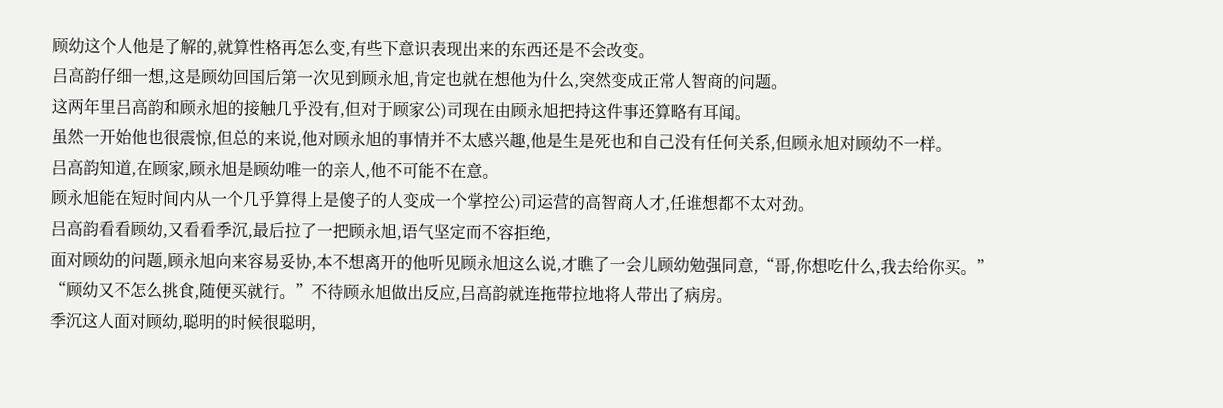顾幼这个人他是了解的,就算性格再怎么变,有些下意识表现出来的东西还是不会改变。
吕高韵仔细一想,这是顾幼回国后第一次见到顾永旭,肯定也就在想他为什么,突然变成正常人智商的问题。
这两年里吕高韵和顾永旭的接触几乎没有,但对于顾家公)司现在由顾永旭把持这件事还算略有耳闻。
虽然一开始他也很震惊,但总的来说,他对顾永旭的事情并不太感兴趣,他是生是死也和自己没有任何关系,但顾永旭对顾幼不一样。
吕高韵知道,在顾家,顾永旭是顾幼唯一的亲人,他不可能不在意。
顾永旭能在短时间内从一个几乎算得上是傻子的人变成一个掌控公)司运营的高智商人才,任谁想都不太对劲。
吕高韵看看顾幼,又看看季沉,最后拉了一把顾永旭,语气坚定而不容拒绝,
面对顾幼的问题,顾永旭向来容易妥协,本不想离开的他听见顾永旭这么说,才瞧了一会儿顾幼勉强同意,“哥,你想吃什么,我去给你买。”
“顾幼又不怎么挑食,随便买就行。”不待顾永旭做出反应,吕高韵就连拖带拉地将人带出了病房。
季沉这人面对顾幼,聪明的时候很聪明,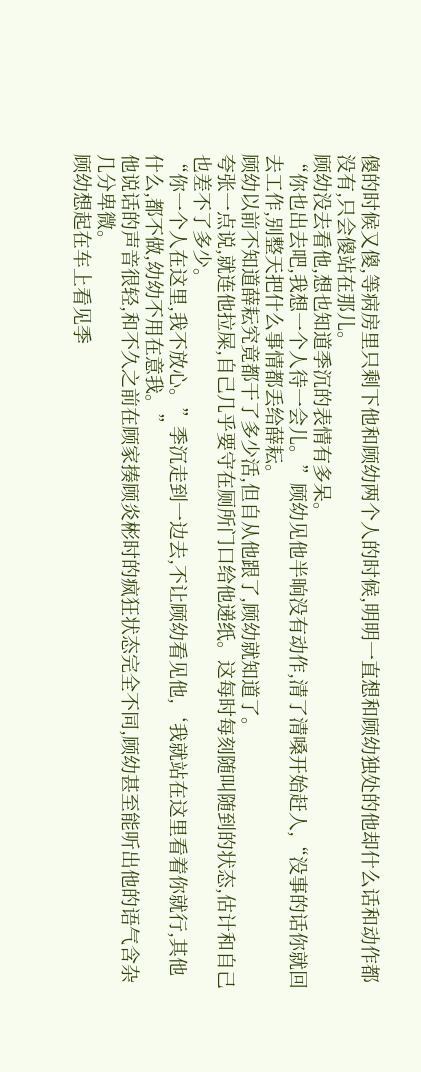傻的时候又傻,等病房里只剩下他和顾幼两个人的时候,明明一直想和顾幼独处的他却什么话和动作都没有,只会傻站在那儿。
顾幼没去看他,想也知道季沉的表情有多呆。
“你也出去吧,我想一个人待一会儿。”顾幼见他半晌没有动作,清了清嗓开始赶人,“没事的话你就回去工作,别整天把什么事情都丢给薛耘。
顾幼以前不知道薛耘究竟都干了多少活,但自从他跟了,顾幼就知道了。
夸张一点说,就连他拉屎,自己几乎要守在厕所门口给他递纸。这每时每刻随叫随到的状态,估计和自己也差不了多少。
“你一个人在这里,我不放心。”季沉走到一边去,不让顾幼看见他,‘我就站在这里看着你就行,其他什么,都不做,幼幼不用在意我。”
他说话的声音很轻,和不久之前在顾家揍顾炎彬时的疯狂状态完全不同,顾幼甚至能听出他的语气含杂几分卑微。
顾幼想起在车上看见季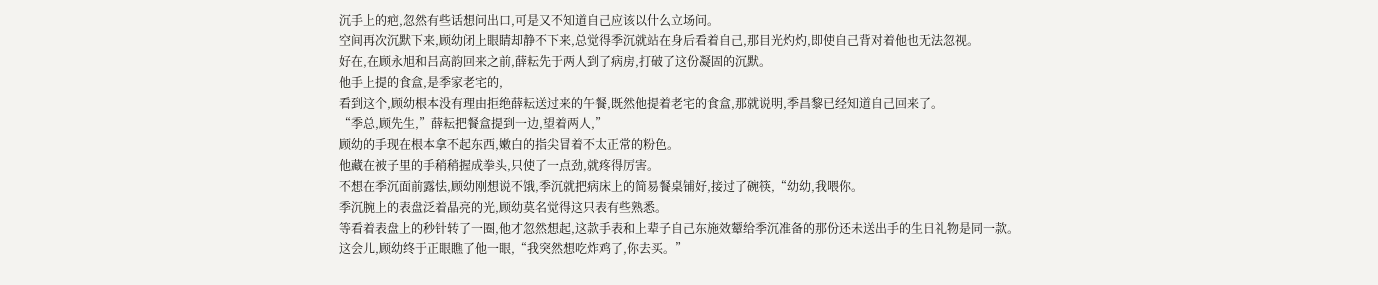沉手上的疤,忽然有些话想问出口,可是又不知道自己应该以什么立场问。
空间再次沉默下来,顾幼闭上眼睛却静不下来,总觉得季沉就站在身后看着自己,那目光灼灼,即使自己背对着他也无法忽视。
好在,在顾永旭和吕高韵回来之前,薛耘先于两人到了病房,打破了这份凝固的沉默。
他手上提的食盒,是季家老宅的,
看到这个,顾幼根本没有理由拒绝薛耘送过来的午餐,既然他提着老宅的食盒,那就说明,季昌黎已经知道自己回来了。
“季总,顾先生,”薛耘把餐盒提到一边,望着两人,”
顾幼的手现在根本拿不起东西,嫩白的指尖冒着不太正常的粉色。
他藏在被子里的手稍稍握成拳头,只使了一点劲,就疼得厉害。
不想在季沉面前露怯,顾幼刚想说不饿,季沉就把病床上的简易餐桌铺好,接过了碗筷,“幼幼,我喂你。
季沉腕上的表盘泛着晶亮的光,顾幼莫名觉得这只表有些熟悉。
等看着表盘上的秒针转了一圈,他才忽然想起,这款手表和上辈子自己东施效颦给季沉准备的那份还未送出手的生日礼物是同一款。
这会儿,顾幼终于正眼瞧了他一眼,“我突然想吃炸鸡了,你去买。”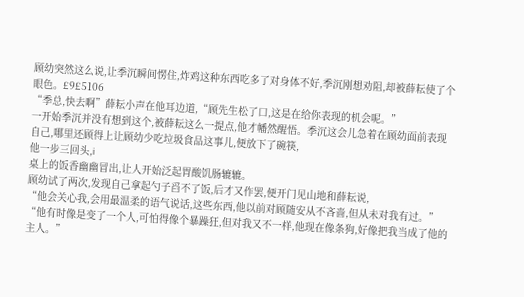顾幼突然这么说,让季沉瞬间愣住,炸鸡这种东西吃多了对身体不好,季沉刚想劝阻,却被薛耘使了个眼色。£9£5106
“季总,快去啊”薛耘小声在他耳边道,“顾先生松了口,这是在给你表现的机会呢。”
一开始季沉并没有想到这个,被薛耘这么一提点,他才幡然醒悟。季沉这会儿急着在顾幼面前表现自己,哪里还顾得上让顾幼少吃垃圾食品这事儿,便放下了碗筷,
他一步三回头,i
桌上的饭香幽幽冒出,让人开始泛起胃酸饥肠辘辘。
顾幼试了两次,发现自己拿起勺子舀不了饭,后才又作罢,便开门见山地和薛耘说,
“他会关心我,会用最温柔的语气说话,这些东西,他以前对顾随安从不吝啬,但从未对我有过。”
“他有时像是变了一个人,可怕得像个暴躁狂,但对我又不一样,他现在像条狗,好像把我当成了他的主人。”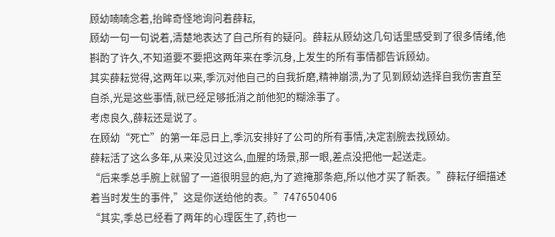顾幼喃喃念着,抬眸奇怪地询问着薛耘,
顾幼一句一句说着,清楚地表达了自己所有的疑问。薛耘从顾幼这几句话里感受到了很多情绪,他斟酌了许久,不知道要不要把这两年来在季沉身,上发生的所有事情都告诉顾幼。
其实薛耘觉得,这两年以来,季沉对他自己的自我折磨,精神崩溃,为了见到顾幼选择自我伤害直至自杀,光是这些事情,就已经足够抵消之前他犯的糊涂事了。
考虑良久,薛耘还是说了。
在顾幼“死亡”的第一年忌日上,季沉安排好了公司的所有事情,决定割腕去找顾幼。
薛耘活了这么多年,从来没见过这么,血腥的场景,那一眼,差点没把他一起送走。
“后来季总手腕上就留了一道很明显的疤,为了遮掩那条疤,所以他才买了新表。”薛耘仔细描述着当时发生的事件,”这是你送给他的表。”747650406
“其实,季总已经看了两年的心理医生了,药也一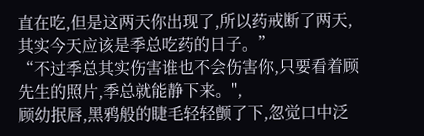直在吃,但是这两天你出现了,所以药戒断了两天,其实今天应该是季总吃药的日子。”
“不过季总其实伤害谁也不会伤害你,只要看着顾先生的照片,季总就能静下来。",
顾幼抿唇,黑鸦般的睫毛轻轻颤了下,忽觉口中泛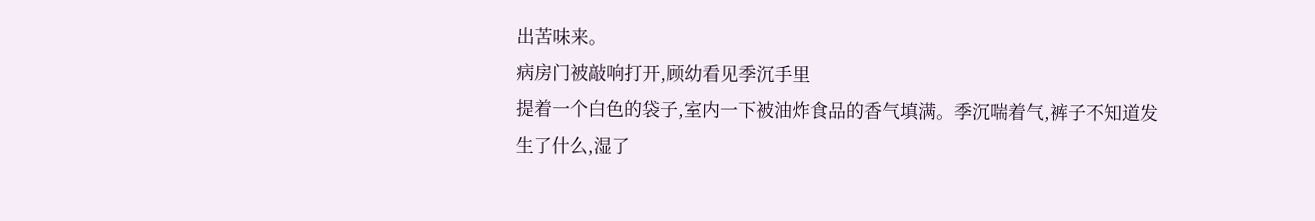出苦味来。
病房门被敲响打开,顾幼看见季沉手里
提着一个白色的袋子,室内一下被油炸食品的香气填满。季沉喘着气,裤子不知道发生了什么,湿了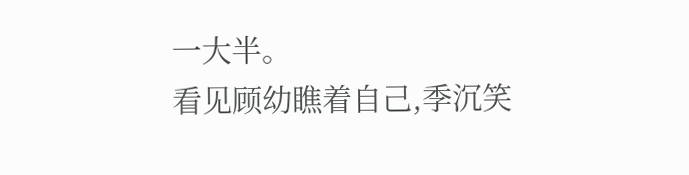一大半。
看见顾幼瞧着自己,季沉笑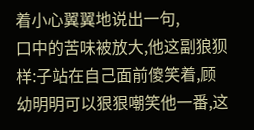着小心翼翼地说出一句,
口中的苦味被放大,他这副狼狈样:子站在自己面前傻笑着,顾幼明明可以狠狠嘲笑他一番,这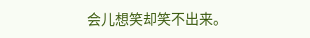会儿想笑却笑不出来。